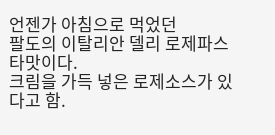언젠가 아침으로 먹었던
팔도의 이탈리안 델리 로제파스타맛이다.
크림을 가득 넣은 로제소스가 있다고 함.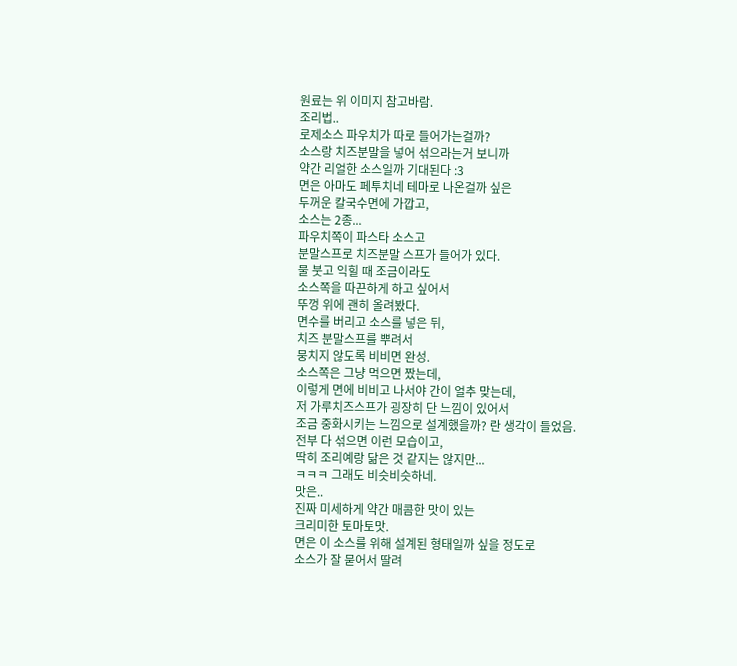원료는 위 이미지 참고바람.
조리법..
로제소스 파우치가 따로 들어가는걸까?
소스랑 치즈분말을 넣어 섞으라는거 보니까
약간 리얼한 소스일까 기대된다 :3
면은 아마도 페투치네 테마로 나온걸까 싶은
두꺼운 칼국수면에 가깝고,
소스는 2종...
파우치쪽이 파스타 소스고
분말스프로 치즈분말 스프가 들어가 있다.
물 붓고 익힐 때 조금이라도
소스쪽을 따끈하게 하고 싶어서
뚜껑 위에 괜히 올려봤다.
면수를 버리고 소스를 넣은 뒤,
치즈 분말스프를 뿌려서
뭉치지 않도록 비비면 완성.
소스쪽은 그냥 먹으면 짰는데,
이렇게 면에 비비고 나서야 간이 얼추 맞는데,
저 가루치즈스프가 굉장히 단 느낌이 있어서
조금 중화시키는 느낌으로 설계했을까? 란 생각이 들었음.
전부 다 섞으면 이런 모습이고,
딱히 조리예랑 닮은 것 같지는 않지만...
ㅋㅋㅋ 그래도 비슷비슷하네.
맛은..
진짜 미세하게 약간 매콤한 맛이 있는
크리미한 토마토맛.
면은 이 소스를 위해 설계된 형태일까 싶을 정도로
소스가 잘 묻어서 딸려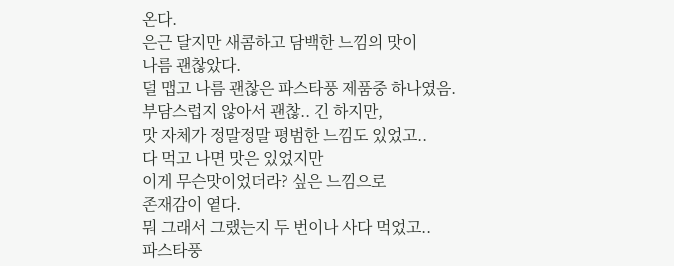온다.
은근 달지만 새콤하고 담백한 느낌의 맛이
나름 괜찮았다.
덜 맵고 나름 괜찮은 파스타풍 제품중 하나였음.
부담스럽지 않아서 괜찮.. 긴 하지만,
맛 자체가 정말정말 평범한 느낌도 있었고..
다 먹고 나면 맛은 있었지만
이게 무슨맛이었더라? 싶은 느낌으로
존재감이 옅다.
뭐 그래서 그랬는지 두 번이나 사다 먹었고..
파스타풍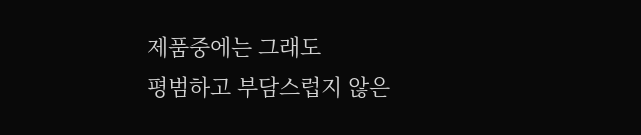제품중에는 그래도
평범하고 부담스럽지 않은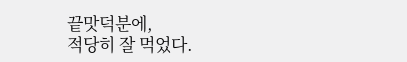끝맛덕분에,
적당히 잘 먹었다.